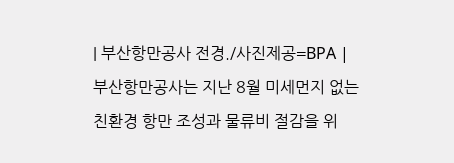| 부산항만공사 전경./사진제공=BPA |
부산항만공사는 지난 8월 미세먼지 없는 친환경 항만 조성과 물류비 절감을 위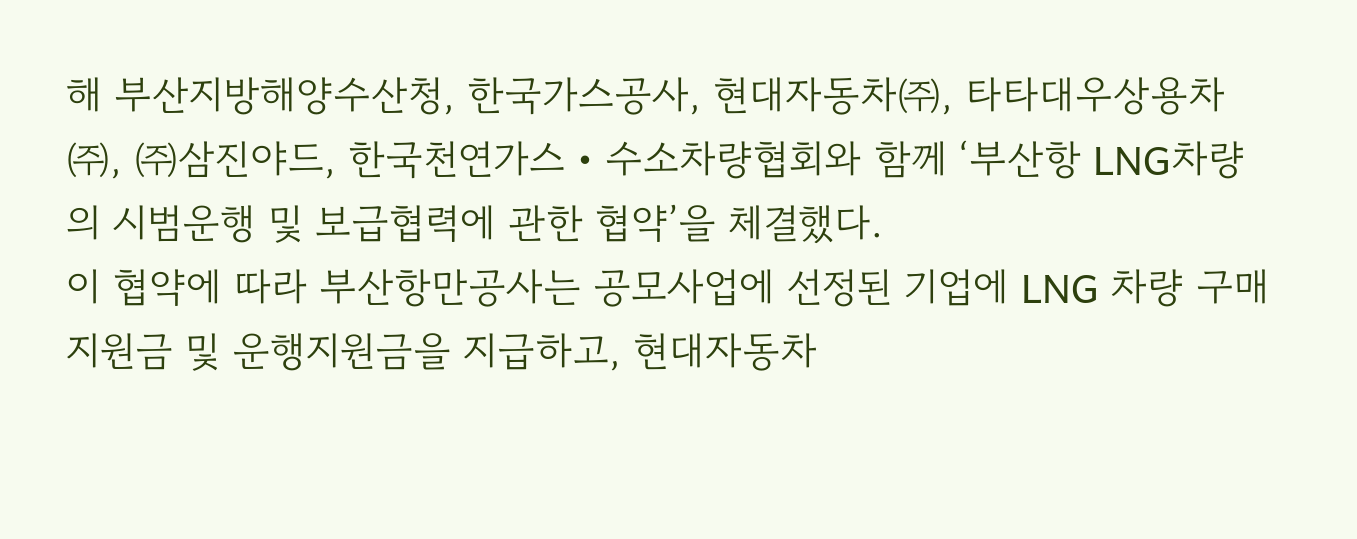해 부산지방해양수산청, 한국가스공사, 현대자동차㈜, 타타대우상용차㈜, ㈜삼진야드, 한국천연가스‧수소차량협회와 함께 ‘부산항 LNG차량의 시범운행 및 보급협력에 관한 협약’을 체결했다.
이 협약에 따라 부산항만공사는 공모사업에 선정된 기업에 LNG 차량 구매 지원금 및 운행지원금을 지급하고, 현대자동차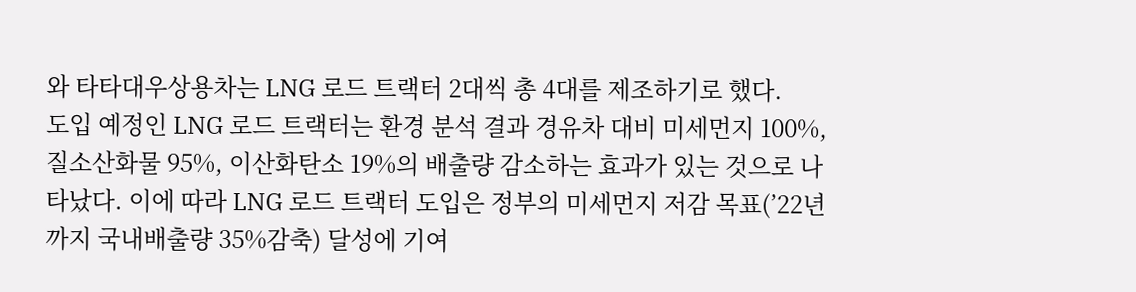와 타타대우상용차는 LNG 로드 트랙터 2대씩 총 4대를 제조하기로 했다.
도입 예정인 LNG 로드 트랙터는 환경 분석 결과 경유차 대비 미세먼지 100%, 질소산화물 95%, 이산화탄소 19%의 배출량 감소하는 효과가 있는 것으로 나타났다. 이에 따라 LNG 로드 트랙터 도입은 정부의 미세먼지 저감 목표(’22년까지 국내배출량 35%감축) 달성에 기여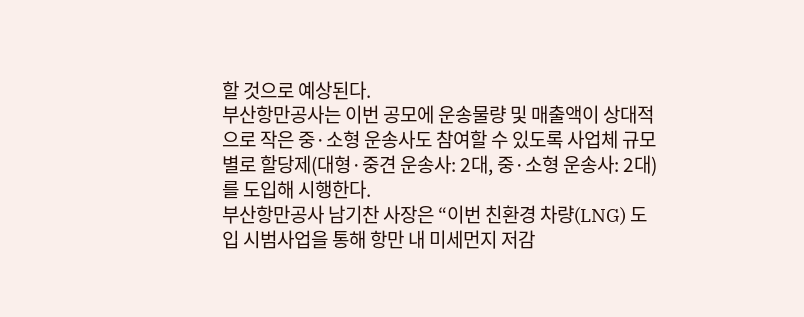할 것으로 예상된다.
부산항만공사는 이번 공모에 운송물량 및 매출액이 상대적으로 작은 중·소형 운송사도 참여할 수 있도록 사업체 규모별로 할당제(대형·중견 운송사: 2대, 중·소형 운송사: 2대)를 도입해 시행한다.
부산항만공사 남기찬 사장은 “이번 친환경 차량(LNG) 도입 시범사업을 통해 항만 내 미세먼지 저감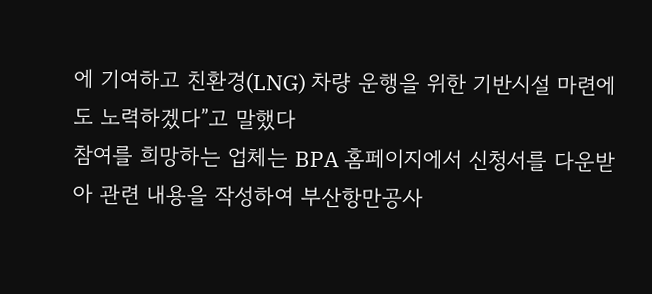에 기여하고 친환경(LNG) 차량 운행을 위한 기반시설 마련에도 노력하겠다”고 말했다
참여를 희망하는 업체는 BPA 홈페이지에서 신청서를 다운받아 관련 내용을 작성하여 부산항만공사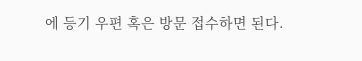에 등기 우편 혹은 방문 접수하면 된다.